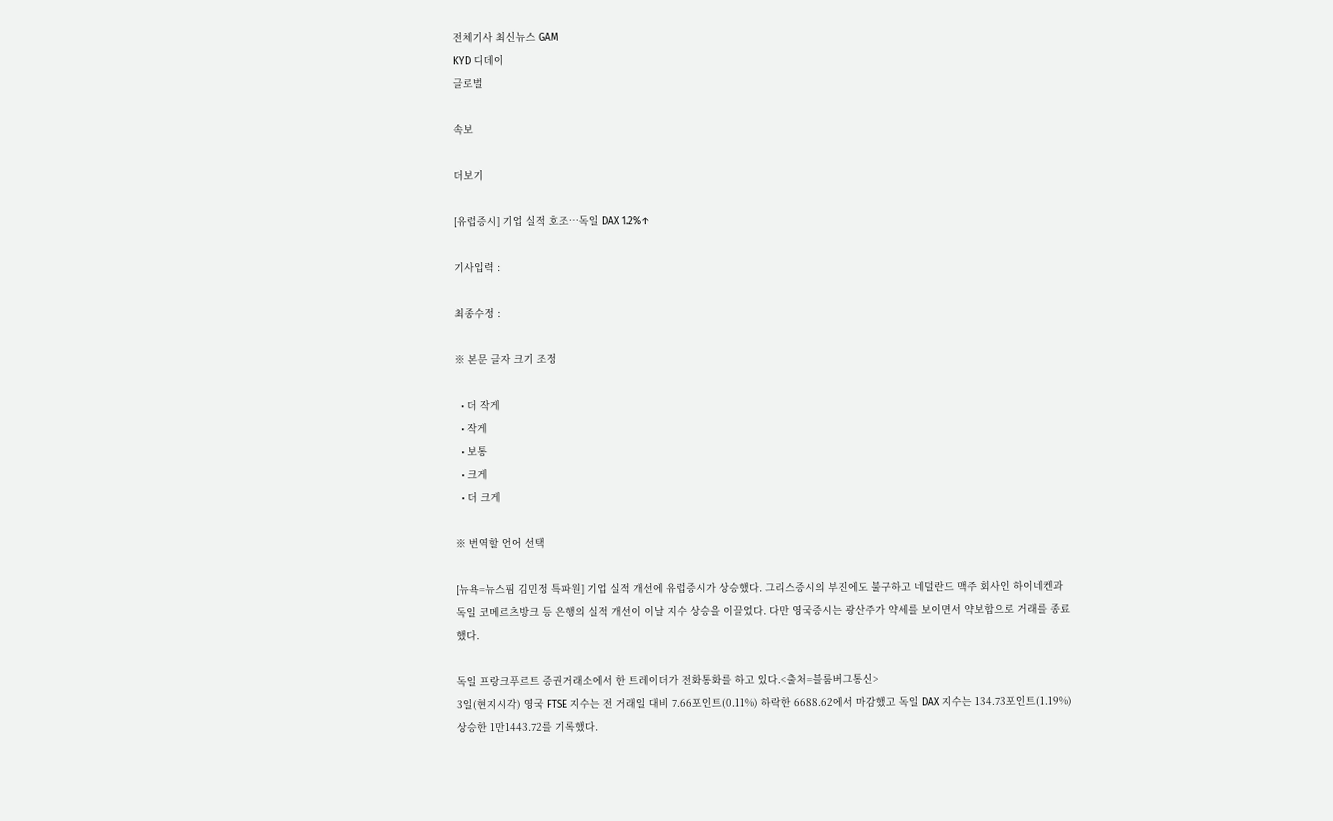전체기사 최신뉴스 GAM
KYD 디데이
글로벌

속보

더보기

[유럽증시] 기업 실적 호조…독일 DAX 1.2%↑

기사입력 :

최종수정 :

※ 본문 글자 크기 조정

  • 더 작게
  • 작게
  • 보통
  • 크게
  • 더 크게

※ 번역할 언어 선택

[뉴욕=뉴스핌 김민정 특파원] 기업 실적 개선에 유럽증시가 상승했다. 그리스증시의 부진에도 불구하고 네덜란드 맥주 회사인 하이네켄과 독일 코메르츠방크 등 은행의 실적 개선이 이날 지수 상승을 이끌었다. 다만 영국증시는 광산주가 약세를 보이면서 약보합으로 거래를 종료했다.

독일 프랑크푸르트 증권거래소에서 한 트레이더가 전화통화를 하고 있다.<출처=블룸버그통신>
3일(현지시각) 영국 FTSE 지수는 전 거래일 대비 7.66포인트(0.11%) 하락한 6688.62에서 마감했고 독일 DAX 지수는 134.73포인트(1.19%) 상승한 1만1443.72를 기록했다.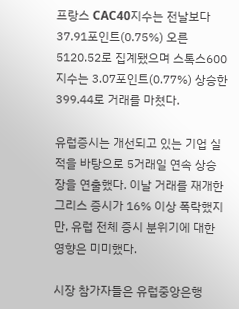프랑스 CAC40지수는 전날보다 37.91포인트(0.75%) 오른 5120.52로 집계됐으며 스톡스600 지수는 3.07포인트(0.77%) 상승한 399.44로 거래를 마쳤다.

유럽증시는 개선되고 있는 기업 실적을 바탕으로 5거래일 연속 상승장을 연출했다. 이날 거래를 재개한 그리스 증시가 16% 이상 폭락했지만, 유럽 전체 증시 분위기에 대한 영향은 미미했다.

시장 참가자들은 유럽중앙은행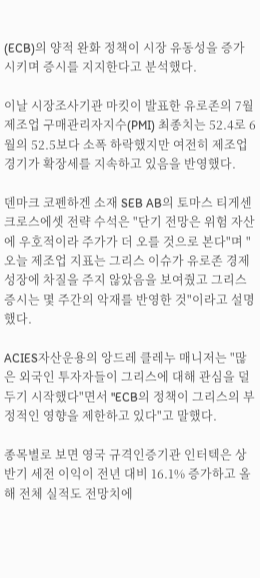(ECB)의 양적 완화 정책이 시장 유동성을 증가시키며 증시를 지지한다고 분석했다.

이날 시장조사기관 마킷이 발표한 유로존의 7월 제조업 구매관리자지수(PMI) 최종치는 52.4로 6월의 52.5보다 소폭 하락했지만 여전히 제조업 경기가 확장세를 지속하고 있음을 반영했다.

덴마크 코펜하겐 소재 SEB AB의 토마스 티게센 크로스에셋 전략 수석은 "단기 전망은 위험 자산에 우호적이라 주가가 더 오를 것으로 본다"며 "오늘 제조업 지표는 그리스 이슈가 유로존 경제 성장에 차질을 주지 않았음을 보여줬고 그리스증시는 몇 주간의 악재를 반영한 것"이라고 설명했다.

ACIES자산운용의 앙드레 클레누 매니저는 "많은 외국인 투자자들이 그리스에 대해 관심을 덜 두기 시작했다"면서 "ECB의 정책이 그리스의 부정적인 영향을 제한하고 있다"고 말했다.

종목별로 보면 영국 규격인증기관 인터텍은 상반기 세전 이익이 전년 대비 16.1% 증가하고 올해 전체 실적도 전망치에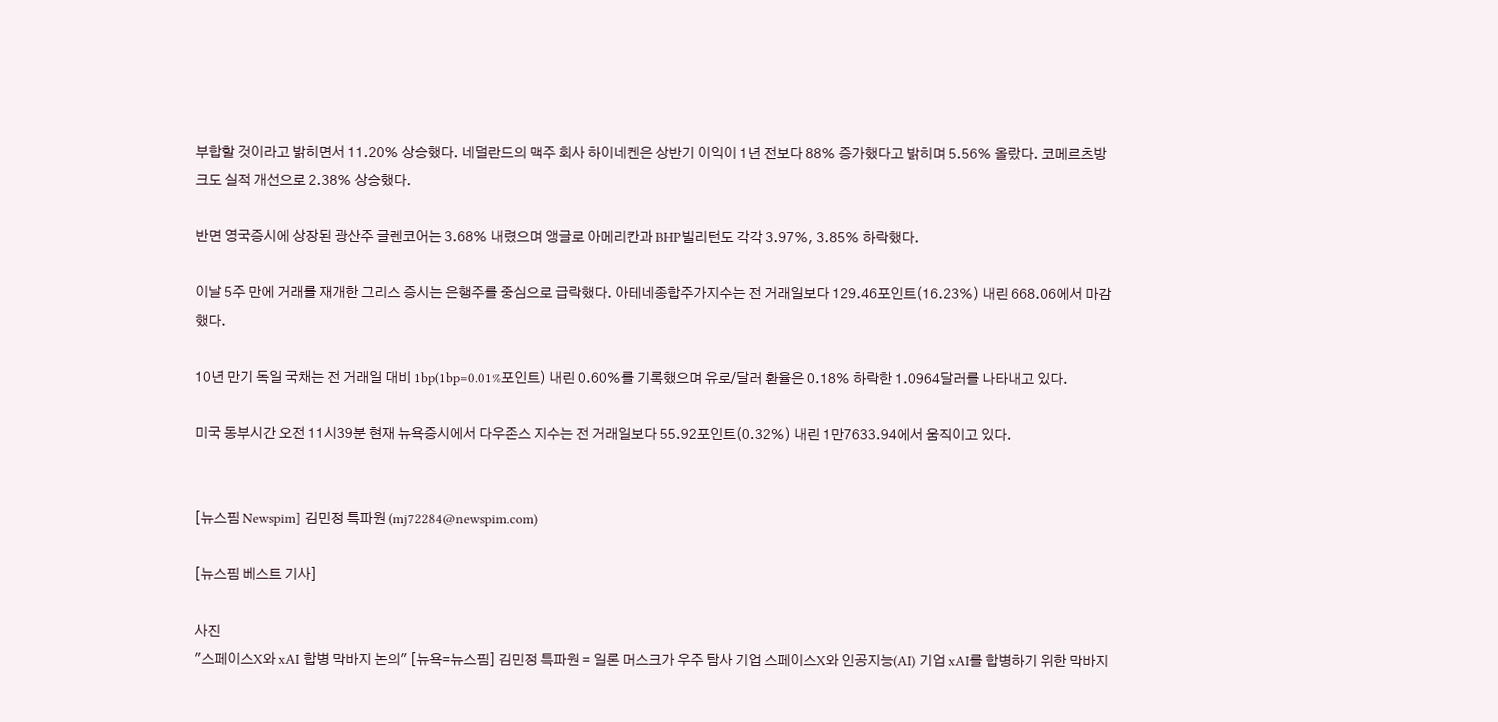부합할 것이라고 밝히면서 11.20% 상승했다. 네덜란드의 맥주 회사 하이네켄은 상반기 이익이 1년 전보다 88% 증가했다고 밝히며 5.56% 올랐다. 코메르츠방크도 실적 개선으로 2.38% 상승했다.

반면 영국증시에 상장된 광산주 글렌코어는 3.68% 내렸으며 앵글로 아메리칸과 BHP빌리턴도 각각 3.97%, 3.85% 하락했다.

이날 5주 만에 거래를 재개한 그리스 증시는 은행주를 중심으로 급락했다. 아테네종합주가지수는 전 거래일보다 129.46포인트(16.23%) 내린 668.06에서 마감했다.

10년 만기 독일 국채는 전 거래일 대비 1bp(1bp=0.01%포인트) 내린 0.60%를 기록했으며 유로/달러 환율은 0.18% 하락한 1.0964달러를 나타내고 있다.

미국 동부시간 오전 11시39분 현재 뉴욕증시에서 다우존스 지수는 전 거래일보다 55.92포인트(0.32%) 내린 1만7633.94에서 움직이고 있다.


[뉴스핌 Newspim] 김민정 특파원 (mj72284@newspim.com)

[뉴스핌 베스트 기사]

사진
"스페이스X와 xAI 합병 막바지 논의" [뉴욕=뉴스핌] 김민정 특파원 = 일론 머스크가 우주 탐사 기업 스페이스X와 인공지능(AI) 기업 xAI를 합병하기 위한 막바지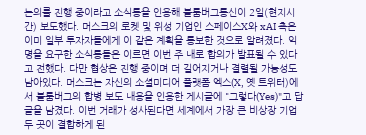논의를 진행 중이라고 소식통을 인용해 블룸버그통신이 2일(현지시간) 보도했다. 머스크의 로켓 및 위성 기업인 스페이스X와 xAI 측은 이미 일부 투자자들에게 이 같은 계획을 통보한 것으로 알려졌다. 익명을 요구한 소식통들은 이르면 이번 주 내로 합의가 발표될 수 있다고 전했다. 다만 협상은 진행 중이며 더 길어지거나 결렬될 가능성도 남아있다. 머스크는 자신의 소셜미디어 플랫폼 엑스(X, 옛 트위터)에서 블룸버그의 합병 보도 내용을 인용한 게시글에 "그렇다(Yes)"고 답글을 남겼다. 이번 거래가 성사된다면 세계에서 가장 큰 비상장 기업 두 곳이 결합하게 된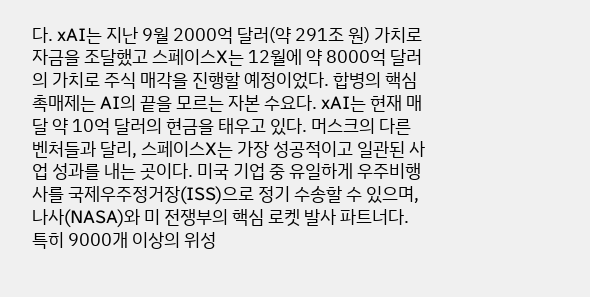다. xAI는 지난 9월 2000억 달러(약 291조 원) 가치로 자금을 조달했고 스페이스X는 12월에 약 8000억 달러의 가치로 주식 매각을 진행할 예정이었다. 합병의 핵심 촉매제는 AI의 끝을 모르는 자본 수요다. xAI는 현재 매달 약 10억 달러의 현금을 태우고 있다. 머스크의 다른 벤처들과 달리, 스페이스X는 가장 성공적이고 일관된 사업 성과를 내는 곳이다. 미국 기업 중 유일하게 우주비행사를 국제우주정거장(ISS)으로 정기 수송할 수 있으며, 나사(NASA)와 미 전쟁부의 핵심 로켓 발사 파트너다. 특히 9000개 이상의 위성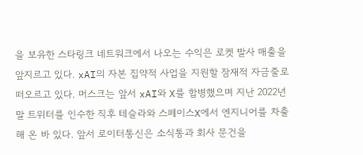을 보유한 스타링크 네트워크에서 나오는 수익은 로켓 발사 매출을 앞지르고 있다. xAI의 자본 집약적 사업을 지원할 잠재적 자금줄로 떠오르고 있다. 머스크는 앞서 xAI와 X를 합병했으며 지난 2022년 말 트위터를 인수한 직후 테슬라와 스페이스X에서 엔지니어를 차출해 온 바 있다. 앞서 로이터통신은 소식통과 회사 문건을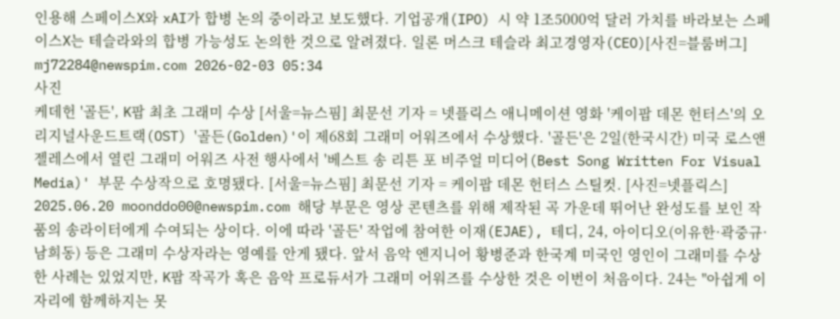인용해 스페이스X와 xAI가 합병 논의 중이라고 보도했다. 기업공개(IPO) 시 약 1조5000억 달러 가치를 바라보는 스페이스X는 테슬라와의 합병 가능성도 논의한 것으로 알려졌다. 일론 머스크 테슬라 최고경영자(CEO)[사진=블룸버그] mj72284@newspim.com 2026-02-03 05:34
사진
케데헌 '골든', K팝 최초 그래미 수상 [서울=뉴스핌] 최문선 기자 = 넷플릭스 애니메이션 영화 '케이팝 데몬 헌터스'의 오리지널사운드트랙(OST) '골든(Golden)'이 제68회 그래미 어워즈에서 수상했다. '골든'은 2일(한국시간) 미국 로스앤젤레스에서 열린 그래미 어워즈 사전 행사에서 '베스트 송 리튼 포 비주얼 미디어(Best Song Written For Visual Media)' 부문 수상작으로 호명됐다. [서울=뉴스핌] 최문선 기자 = 케이팝 데몬 헌터스 스틸컷. [사진=넷플릭스] 2025.06.20 moonddo00@newspim.com 해당 부문은 영상 콘텐츠를 위해 제작된 곡 가운데 뛰어난 완성도를 보인 작품의 송라이터에게 수여되는 상이다. 이에 따라 '골든' 작업에 참여한 이재(EJAE), 테디, 24, 아이디오(이유한·곽중규·남희동) 등은 그래미 수상자라는 영예를 안게 됐다. 앞서 음악 엔지니어 황병준과 한국계 미국인 영인이 그래미를 수상한 사례는 있었지만, K팝 작곡가 혹은 음악 프로듀서가 그래미 어워즈를 수상한 것은 이번이 처음이다. 24는 "아쉽게 이 자리에 함께하지는 못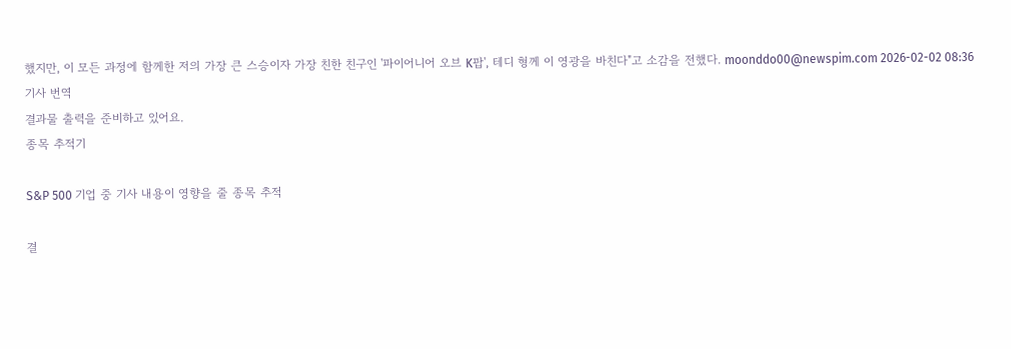했지만, 이 모든 과정에 함께한 저의 가장 큰 스승이자 가장 친한 친구인 '파이어니어 오브 K팝', 테디 형께 이 영광을 바친다"고 소감을 전했다. moonddo00@newspim.com 2026-02-02 08:36
기사 번역
결과물 출력을 준비하고 있어요.
종목 추적기

S&P 500 기업 중 기사 내용이 영향을 줄 종목 추적

결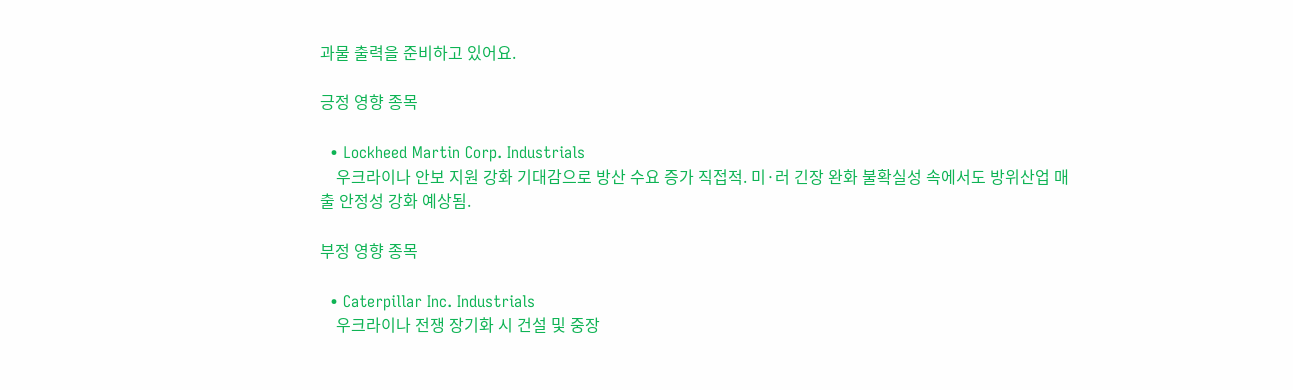과물 출력을 준비하고 있어요.

긍정 영향 종목

  • Lockheed Martin Corp. Industrials
    우크라이나 안보 지원 강화 기대감으로 방산 수요 증가 직접적. 미·러 긴장 완화 불확실성 속에서도 방위산업 매출 안정성 강화 예상됨.

부정 영향 종목

  • Caterpillar Inc. Industrials
    우크라이나 전쟁 장기화 시 건설 및 중장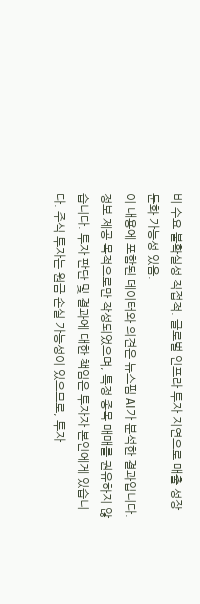비 수요 불확실성 직접적. 글로벌 인프라 투자 지연으로 매출 성장 둔화 가능성 있음.
이 내용에 포함된 데이터와 의견은 뉴스핌 AI가 분석한 결과입니다. 정보 제공 목적으로만 작성되었으며, 특정 종목 매매를 권유하지 않습니다. 투자 판단 및 결과에 대한 책임은 투자자 본인에게 있습니다. 주식 투자는 원금 손실 가능성이 있으므로, 투자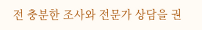전 충분한 조사와 전문가 상담을 권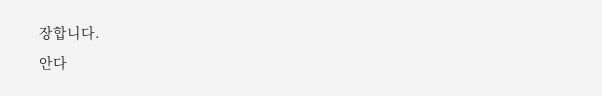장합니다.
안다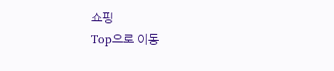쇼핑
Top으로 이동